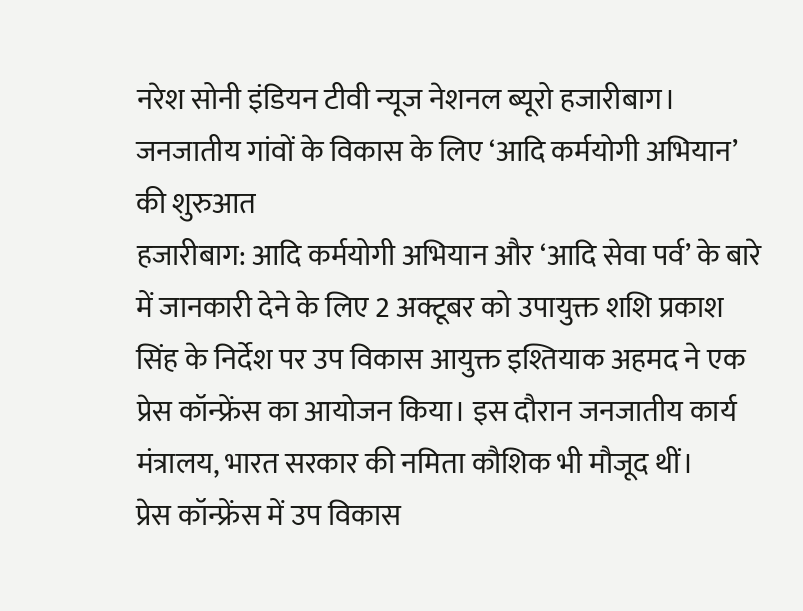नरेश सोनी इंडियन टीवी न्यूज नेशनल ब्यूरो हजारीबाग।
जनजातीय गांवों के विकास के लिए ‘आदि कर्मयोगी अभियान’ की शुरुआत
हजारीबाग: आदि कर्मयोगी अभियान और ‘आदि सेवा पर्व’ के बारे में जानकारी देने के लिए 2 अक्टूबर को उपायुक्त शशि प्रकाश सिंह के निर्देश पर उप विकास आयुक्त इश्तियाक अहमद ने एक प्रेस कॉन्फ्रेंस का आयोजन किया। इस दौरान जनजातीय कार्य मंत्रालय, भारत सरकार की नमिता कौशिक भी मौजूद थीं।
प्रेस कॉन्फ्रेंस में उप विकास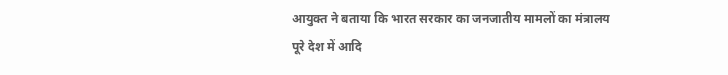आयुक्त ने बताया कि भारत सरकार का जनजातीय मामलों का मंत्रालय पूरे देश में आदि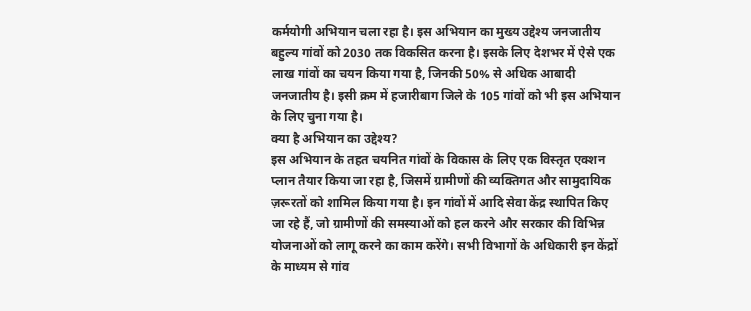कर्मयोगी अभियान चला रहा है। इस अभियान का मुख्य उद्देश्य जनजातीय बहुल्य गांवों को 2030 तक विकसित करना है। इसके लिए देशभर में ऐसे एक लाख गांवों का चयन किया गया है, जिनकी 50% से अधिक आबादी जनजातीय है। इसी क्रम में हजारीबाग जिले के 105 गांवों को भी इस अभियान के लिए चुना गया है।
क्या है अभियान का उद्देश्य?
इस अभियान के तहत चयनित गांवों के विकास के लिए एक विस्तृत एक्शन प्लान तैयार किया जा रहा है, जिसमें ग्रामीणों की व्यक्तिगत और सामुदायिक ज़रूरतों को शामिल किया गया है। इन गांवों में आदि सेवा केंद्र स्थापित किए जा रहे हैं, जो ग्रामीणों की समस्याओं को हल करने और सरकार की विभिन्न योजनाओं को लागू करने का काम करेंगे। सभी विभागों के अधिकारी इन केंद्रों के माध्यम से गांव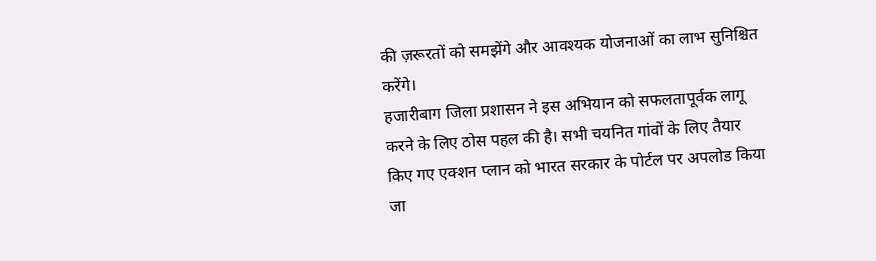की ज़रूरतों को समझेंगे और आवश्यक योजनाओं का लाभ सुनिश्चित करेंगे।
हजारीबाग जिला प्रशासन ने इस अभियान को सफलतापूर्वक लागू करने के लिए ठोस पहल की है। सभी चयनित गांवों के लिए तैयार किए गए एक्शन प्लान को भारत सरकार के पोर्टल पर अपलोड किया जा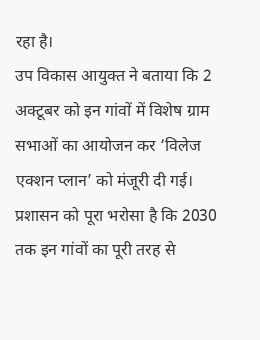रहा है।
उप विकास आयुक्त ने बताया कि 2 अक्टूबर को इन गांवों में विशेष ग्राम सभाओं का आयोजन कर ‘विलेज एक्शन प्लान’ को मंजूरी दी गई। प्रशासन को पूरा भरोसा है कि 2030 तक इन गांवों का पूरी तरह से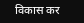विकास कर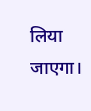लिया जाएगा।